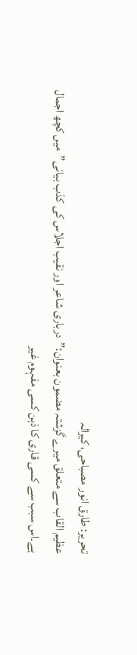تحریر: طارق انور مصباحی، کیرالہ
عظیم القاب سے متعلق میرے گزشتہ مضمون بعنوان:”درباری شاعر اور نقیب اجلاس کی کذب بیانی”میں کچھ اجمال ہے۔اس سبب سے کسی قاری کا ذہن کسی مفہوم غیر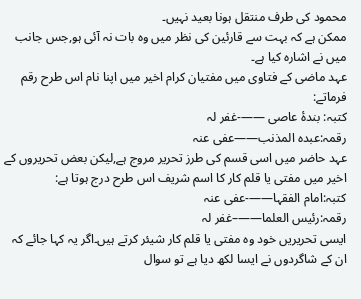محمود کی طرف منتقل ہونا بعید نہیں۔
ممکن ہے کہ بہت سے قارئین کی نظر میں وہ بات نہ آئی ہو,جس جانب میں نے اشارہ کیا ہے۔
عہد ماضی کے فتاوی میں مفتیان کرام اخیر میں اپنا نام اس طرح رقم فرماتے:
کتبہ: بندۂ عاصی ——-غفر لہ
رقمہ:عبدہ المذنب——عفی عنہ
عہد حاضر میں اسی قسم کی طرز تحریر مروج ہے,لیکن بعض تحریروں کے اخیر میں مفتی یا قلم کار کا اسم شریف اس طرح درج ہوتا ہے:
کتبہ:امام الفقہا——-عفی عنہ
رقمہ:رئیس العلما——–غفر لہ
ایسی تحریریں خود وہ مفتی یا قلم کار شیئر کرتے ہیں۔اگر یہ کہا جائے کہ ان کے شاگردوں نے ایسا لکھ دیا ہے تو سوال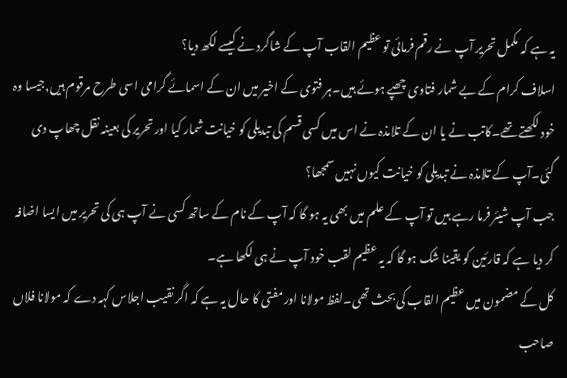یہ ہے کہ مکمل تحریر آپ نے رقم فرمائی تو عظیم القاب آپ کے شاگرد نے کیسے لکھ دیا؟
اسلاف کرام کے بے شمار فتاوی چھپے ہوئے ہیں۔ہر فتوی کے اخیر میں ان کے اسمائے گرامی اسی طرح مرقوم ہیں,جیسا وہ خود لکھتے تھے۔کاتب نے یا ان کے تلامذہ نے اس میں کسی قسم کی تبدیلی کو خیانت شمار کیا اور تحریر کی بعینہ نقل چھاپ دی گئی۔آپ کے تلامذہ نے تبدیلی کو خیانت کیوں نہیں سمجھا؟
جب آپ شیئر فرما رہے ہیں تو آپ کے علم میں بھی یہ ہو گا کہ آپ کے نام کے ساتھ کسی نے آپ ہی کی تحریر میں ایسا اضافہ کر دیا ہے کہ قارئین کو یقینا شک ہو گا کہ یہ عظیم لقب خود آپ نے ہی لکھا ہے۔
کل کے مضمون میں عظیم القاب کی بحث تھی۔لفظ مولانا اور مفتی کا حال یہ ہے کہ اگر نقیب اجلاس کہہ دے کہ مولانا فلاں صاحب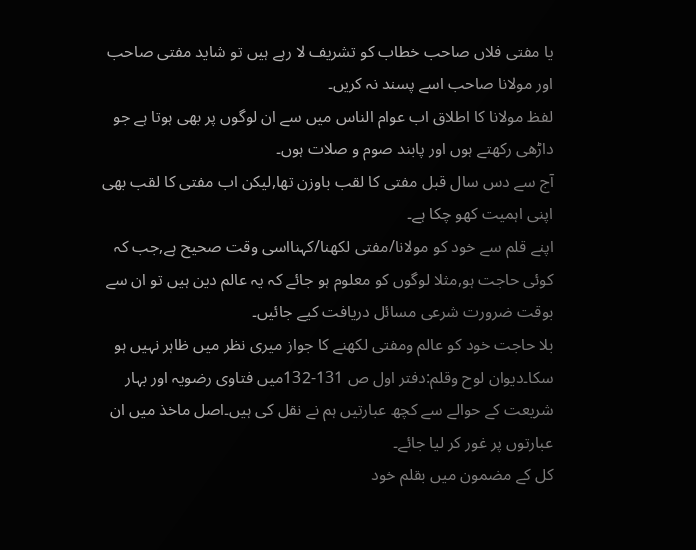یا مفتی فلاں صاحب خطاب کو تشریف لا رہے ہیں تو شاید مفتی صاحب اور مولانا صاحب اسے پسند نہ کریں۔
لفظ مولانا کا اطلاق اب عوام الناس میں سے ان لوگوں پر بھی ہوتا ہے جو داڑھی رکھتے ہوں اور پابند صوم و صلات ہوں۔
آج سے دس سال قبل مفتی کا لقب باوزن تھا,لیکن اب مفتی کا لقب بھی اپنی اہمیت کھو چکا ہے۔
اپنے قلم سے خود کو مولانا/مفتی لکھنا/کہنااسی وقت صحیح ہے,جب کہ کوئی حاجت ہو,مثلا لوگوں کو معلوم ہو جائے کہ یہ عالم دین ہیں تو ان سے بوقت ضرورت شرعی مسائل دریافت کیے جائیں۔
بلا حاجت خود کو عالم ومفتی لکھنے کا جواز میری نظر میں ظاہر نہیں ہو سکا۔دیوان لوح وقلم:دفتر اول ص 131-132میں فتاوی رضویہ اور بہار شریعت کے حوالے سے کچھ عبارتیں ہم نے نقل کی ہیں۔اصل ماخذ میں ان عبارتوں پر غور کر لیا جائے۔
کل کے مضمون میں بقلم خود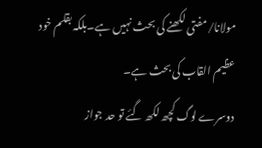مولانا/مفتی لکھنے کی بحث نہیں ہے۔بلکہ بقلم خود عظیم القاب کی بحث ہے۔
دوسرے لوگ کچھ لکھ گئے تو حد جواز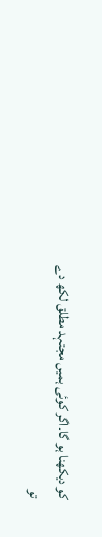کو دیکھنا ہو گا۔اگر کوئی ہمیں مجتہد مطلق لکھ دے تو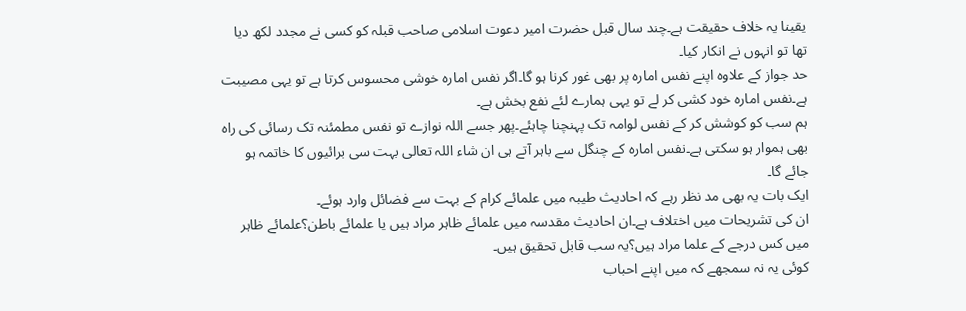یقینا یہ خلاف حقیقت ہے۔چند سال قبل حضرت امیر دعوت اسلامی صاحب قبلہ کو کسی نے مجدد لکھ دیا تھا تو انہوں نے انکار کیا۔
حد جواز کے علاوہ اپنے نفس امارہ پر بھی غور کرنا ہو گا۔اگر نفس امارہ خوشی محسوس کرتا ہے تو یہی مصیبت ہے۔نفس امارہ خود کشی کر لے تو یہی ہمارے لئے نفع بخش ہے۔
ہم سب کو کوشش کر کے نفس لوامہ تک پہنچنا چاہئے۔پھر جسے اللہ نوازے تو نفس مطمئنہ تک رسائی کی راہ بھی ہموار ہو سکتی ہے۔نفس امارہ کے چنگل سے باہر آتے ہی ان شاء اللہ تعالی بہت سی برائیوں کا خاتمہ ہو جائے گا۔
ایک بات یہ بھی مد نظر رہے کہ احادیث طیبہ میں علمائے کرام کے بہت سے فضائل وارد ہوئے۔
ان کی تشریحات میں اختلاف ہے۔ان احادیث مقدسہ میں علمائے ظاہر مراد ہیں یا علمائے باطن؟علمائے ظاہر میں کس درجے کے علما مراد ہیں؟یہ سب قابل تحقیق ہیں۔
کوئی یہ نہ سمجھے کہ میں اپنے احباب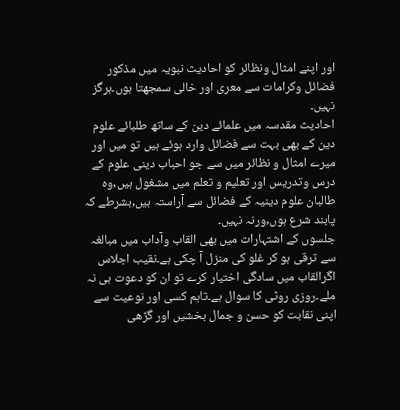اور اپنے امثال ونظائر کو احادیث نبویہ میں مذکور فضائل وکرامات سے معری اور خالی سمجھتا ہوں۔ہرگز نہیں۔
احادیث مقدسہ میں علمائے دین کے ساتھ طلبائے علوم دین کے بھی بہت سے فضائل وارد ہوئے ہیں تو میں اور میرے امثال و نظائر میں سے جو احباب دینی علوم کے درس وتدریس اور تعلیم و تعلم میں مشغول ہیں,وہ طالبان علوم دینیہ کے فضائل سے آراستہ ہیں,بشرطے کہ پابند شرع ہوں,ورنہ نہیں۔
جلسوں کے اشتہارات میں بھی القاب وآداب میں مبالغہ سے ترقی ہو کر غلو کی منزل آ چکی ہے۔نقیب اجلاس اگرالقاب میں سادگی اختیار کرے تو ان کو دعوت ہی نہ ملے۔روزی روٹی کا سوال ہے۔تاہم کسی اور نوعیت سے اپنی نقابت کو حسن و جمال بخشیں اور گڑھی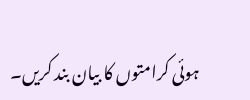ہوئی کرامتوں کا بیان بند کریں۔